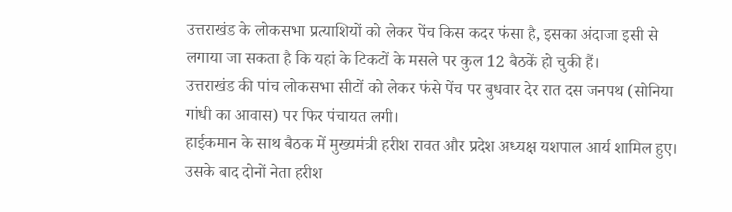उत्तराखंड के लोकसभा प्रत्याशियों को लेकर पेंच किस कदर फंसा है, इसका अंदाजा इसी से लगाया जा सकता है कि यहां के टिकटों के मसले पर कुल 12 बैठकें हो चुकी हैं।
उत्तराखंड की पांच लोकसभा सीटों को लेकर फंसे पेंच पर बुधवार देर रात दस जनपथ (सोनिया गांधी का आवास) पर फिर पंचायत लगी।
हाईकमान के साथ बैठक में मुख्यमंत्री हरीश रावत और प्रदेश अध्यक्ष यशपाल आर्य शामिल हुए। उसके बाद दोनों नेता हरीश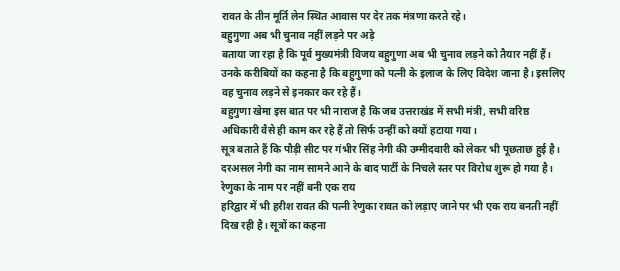रावत के तीन मूर्ति लेन स्थित आवास पर देर तक मंत्रणा करते रहे।
बहुगुणा अब भी चुनाव नहीं लड़ने पर अड़े
बताया जा रहा है कि पूर्व मुख्यमंत्री विजय बहुगुणा अब भी चुनाव लड़ने को तैयार नहीं हैं। उनके करीबियों का कहना है कि बहुगुणा को पत्नी के इलाज के लिए विदेश जाना है। इसलिए वह चुनाव लड़ने से इनकार कर रहे हैं।
बहुगुणा खेमा इस बात पर भी नाराज है कि जब उत्तराखंड में सभी मंत्री, सभी वरिष्ठ अधिकारी वैसे ही काम कर रहे हैं तो सिर्फ उन्हीं को क्यों हटाया गया।
सूत्र बताते हैं कि पौड़ी सीट पर गंभीर सिंह नेगी की उम्मीदवारी को लेकर भी पूछताछ हुई है। दरअसल नेगी का नाम सामने आने के बाद पार्टी के निचले स्तर पर विरोध शुरू हो गया है।
रेणुका के नाम पर नहीं बनी एक राय
हरिद्वार में भी हरीश रावत की पत्नी रेणुका रावत को लड़ाए जाने पर भी एक राय बनती नहीं दिख रही है। सूत्रों का कहना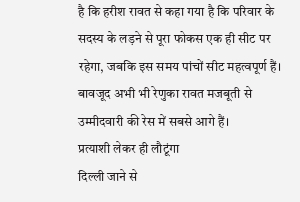है कि हरीश रावत से कहा गया है कि परिवार के सदस्य के लड़ने से पूरा फोकस एक ही सीट पर रहेगा, जबकि इस समय पांचों सीट महत्वपूर्ण हैं। बावजूद अभी भी रेणुका रावत मजबूती से उम्मीदवारी की रेस में सबसे आगे हैं।
प्रत्याशी लेकर ही लौटूंगा
दिल्ली जाने से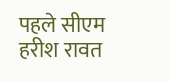पहले सीएम हरीश रावत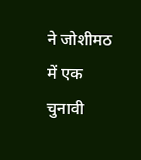ने जोशीमठ में एक चुनावी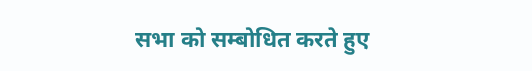सभा को सम्बोधित करते हुए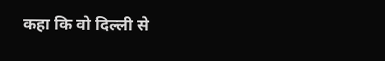कहा कि वो दिल्ली से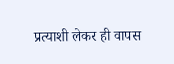प्रत्याशी लेकर ही वापस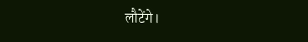लौटेंगे।